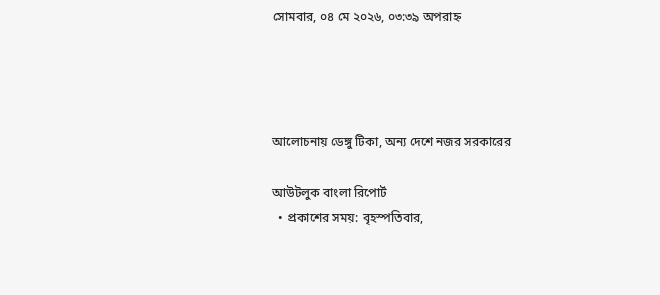সোমবার, ০৪ মে ২০২৬, ০৩:৩৯ অপরাহ্ন




আলোচনায় ডেঙ্গু টিকা, অন্য দেশে নজর সরকারের

আউটলুক বাংলা রিপোর্ট
  • প্রকাশের সময়: বৃহস্পতিবার,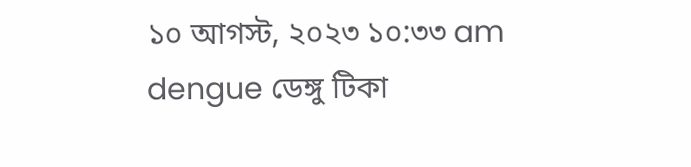১০ আগস্ট, ২০২৩ ১০:৩৩ am
dengue ডেঙ্গু টিকা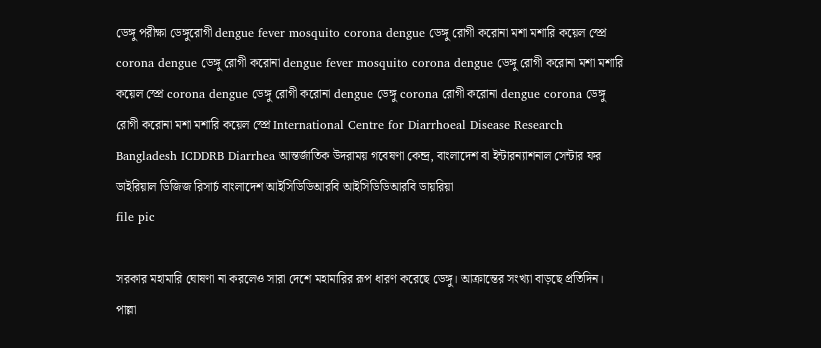ডেঙ্গু পরীক্ষা ডেঙ্গুরোগী dengue fever mosquito corona dengue ডেঙ্গু রোগী করোনা মশা মশারি কয়েল স্প্রে corona dengue ডেঙ্গু রোগী করোনা dengue fever mosquito corona dengue ডেঙ্গু রোগী করোনা মশা মশারি কয়েল স্প্রে corona dengue ডেঙ্গু রোগী করোনা dengue ডেঙ্গু corona রোগী করোনা dengue corona ডেঙ্গু রোগী করোনা মশা মশারি কয়েল স্প্রে International Centre for Diarrhoeal Disease Research Bangladesh ICDDRB Diarrhea আন্তর্জাতিক উদরাময় গবেষণা কেন্দ্র, বাংলাদেশ বা ইন্টারন্যাশনাল সেন্টার ফর ডাইরিয়াল ডিজিজ রিসার্চ বাংলাদেশ আইসিডিডিআরবি আইসিডিডিআরবি ডায়রিয়া
file pic

সরকার মহামারি ঘোষণা না করলেও সারা দেশে মহামারির রূপ ধারণ করেছে ডেঙ্গু। আক্রান্তের সংখ্যা বাড়ছে প্রতিদিন। পাল্লা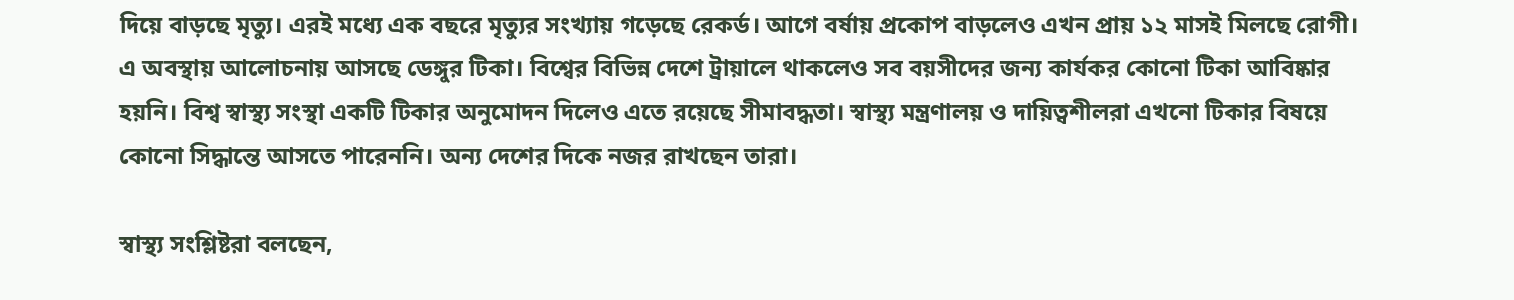দিয়ে বাড়ছে মৃত্যু। এরই মধ্যে এক বছরে মৃত্যুর সংখ্যায় গড়েছে রেকর্ড। আগে বর্ষায় প্রকোপ বাড়লেও এখন প্রায় ১২ মাসই মিলছে রোগী। এ অবস্থায় আলোচনায় আসছে ডেঙ্গুর টিকা। বিশ্বের বিভিন্ন দেশে ট্রায়ালে থাকলেও সব বয়সীদের জন্য কার্যকর কোনো টিকা আবিষ্কার হয়নি। বিশ্ব স্বাস্থ্য সংস্থা একটি টিকার অনুমোদন দিলেও এতে রয়েছে সীমাবদ্ধতা। স্বাস্থ্য মন্ত্রণালয় ও দায়িত্বশীলরা এখনো টিকার বিষয়ে কোনো সিদ্ধান্তে আসতে পারেননি। অন্য দেশের দিকে নজর রাখছেন তারা।

স্বাস্থ্য সংশ্লিষ্টরা বলছেন,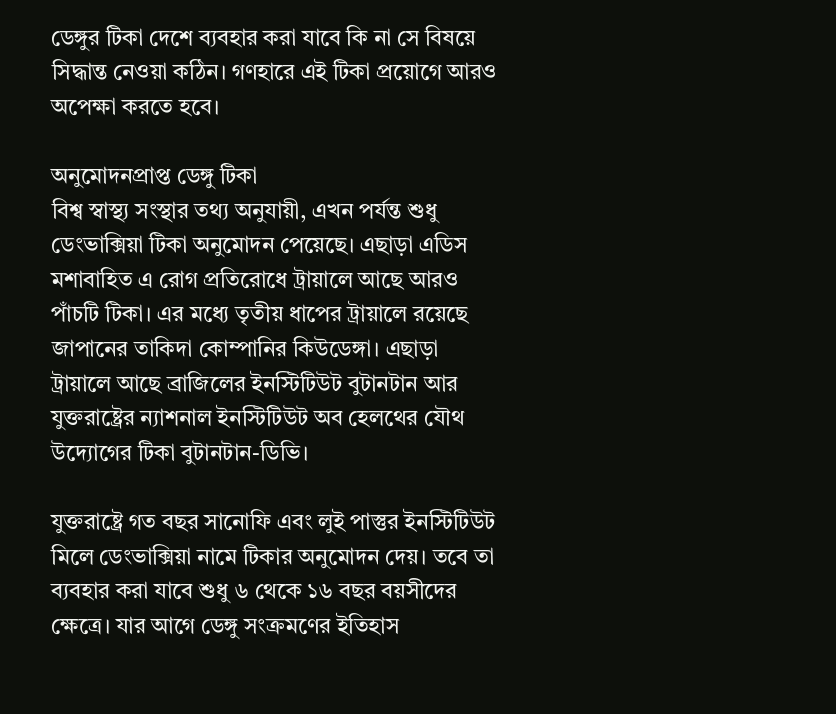ডেঙ্গুর টিকা দেশে ব্যবহার করা যাবে কি না সে বিষয়ে সিদ্ধান্ত নেওয়া কঠিন। গণহারে এই টিকা প্রয়োগে আরও অপেক্ষা করতে হবে।

অনুমোদনপ্রাপ্ত ডেঙ্গু টিকা
বিশ্ব স্বাস্থ্য সংস্থার তথ্য অনুযায়ী, এখন পর্যন্ত শুধু ডেংভাক্সিয়া টিকা অনুমোদন পেয়েছে। এছাড়া এডিস মশাবাহিত এ রোগ প্রতিরোধে ট্রায়ালে আছে আরও পাঁচটি টিকা। এর মধ্যে তৃতীয় ধাপের ট্রায়ালে রয়েছে জাপানের তাকিদা কোম্পানির কিউডেঙ্গা। এছাড়া ট্রায়ালে আছে ব্রাজিলের ইনস্টিটিউট বুটানটান আর যুক্তরাষ্ট্রের ন্যাশনাল ইনস্টিটিউট অব হেলথের যৌথ উদ্যোগের টিকা বুটানটান-ডিভি।

যুক্তরাষ্ট্রে গত বছর সানোফি এবং লুই পাস্তুর ইনস্টিটিউট মিলে ডেংভাক্সিয়া নামে টিকার অনুমোদন দেয়। তবে তা ব্যবহার করা যাবে শুধু ৬ থেকে ১৬ বছর বয়সীদের ক্ষেত্রে। যার আগে ডেঙ্গু সংক্রমণের ইতিহাস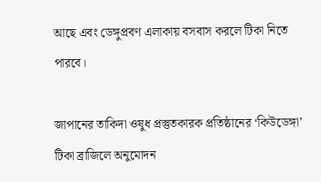আছে এবং ডেঙ্গুপ্রবণ এলাকায় বসবাস করলে টিকা নিতে পারবে।

জাপানের তাকিদা ওষুধ প্রস্তুতকারক প্রতিষ্ঠানের ‘কিউডেঙ্গা’ টিকা ব্রাজিলে অনুমোদন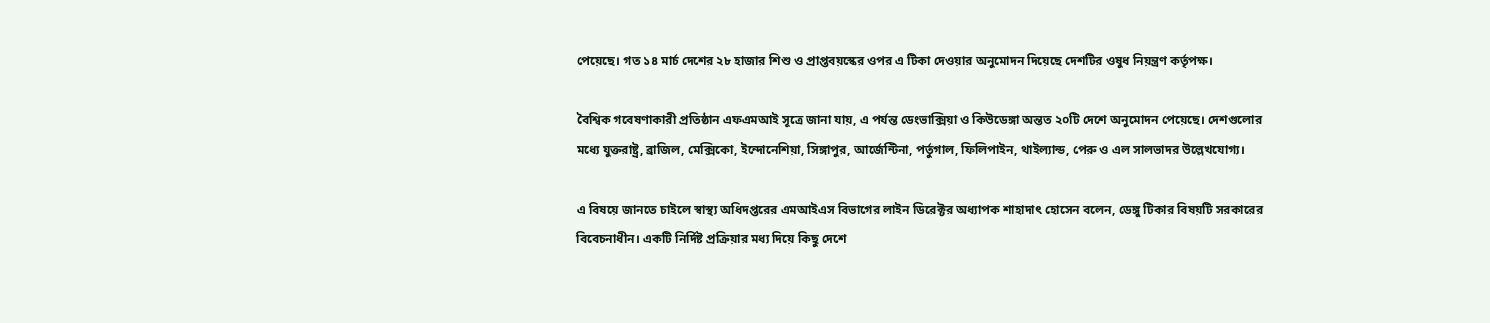পেয়েছে। গত ১৪ মার্চ দেশের ২৮ হাজার শিশু ও প্রাপ্তবয়স্কের ওপর এ টিকা দেওয়ার অনুমোদন দিয়েছে দেশটির ওষুধ নিয়ন্ত্রণ কর্তৃপক্ষ।

বৈশ্বিক গবেষণাকারী প্রতিষ্ঠান এফএমআই সূত্রে জানা যায়, এ পর্যন্ত ডেংভাক্সিয়া ও কিউডেঙ্গা অন্তত ২০টি দেশে অনুমোদন পেয়েছে। দেশগুলোর মধ্যে যুক্তরাষ্ট্র, ব্রাজিল, মেক্সিকো, ইন্দোনেশিয়া, সিঙ্গাপুর, আর্জেন্টিনা, পর্তুগাল, ফিলিপাইন, থাইল্যান্ড, পেরু ও এল সালভাদর উল্লেখযোগ্য।

এ বিষয়ে জানতে চাইলে স্বাস্থ্য অধিদপ্তরের এমআইএস বিভাগের লাইন ডিরেক্টর অধ্যাপক শাহাদাৎ হোসেন বলেন, ডেঙ্গু টিকার বিষয়টি সরকারের বিবেচনাধীন। একটি নির্দিষ্ট প্রক্রিয়ার মধ্য দিয়ে কিছু দেশে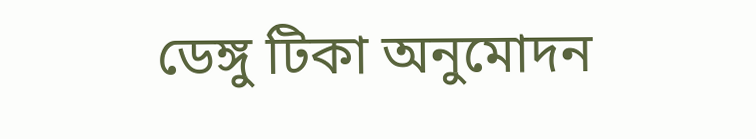ডেঙ্গু টিকা অনুমোদন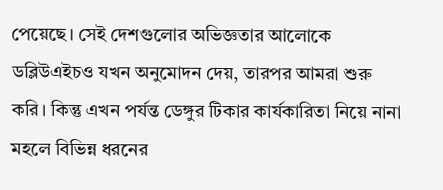পেয়েছে। সেই দেশগুলোর অভিজ্ঞতার আলোকে ডব্লিউএইচও যখন অনুমোদন দেয়, তারপর আমরা শুরু করি। কিন্তু এখন পর্যন্ত ডেঙ্গুর টিকার কার্যকারিতা নিয়ে নানা মহলে বিভিন্ন ধরনের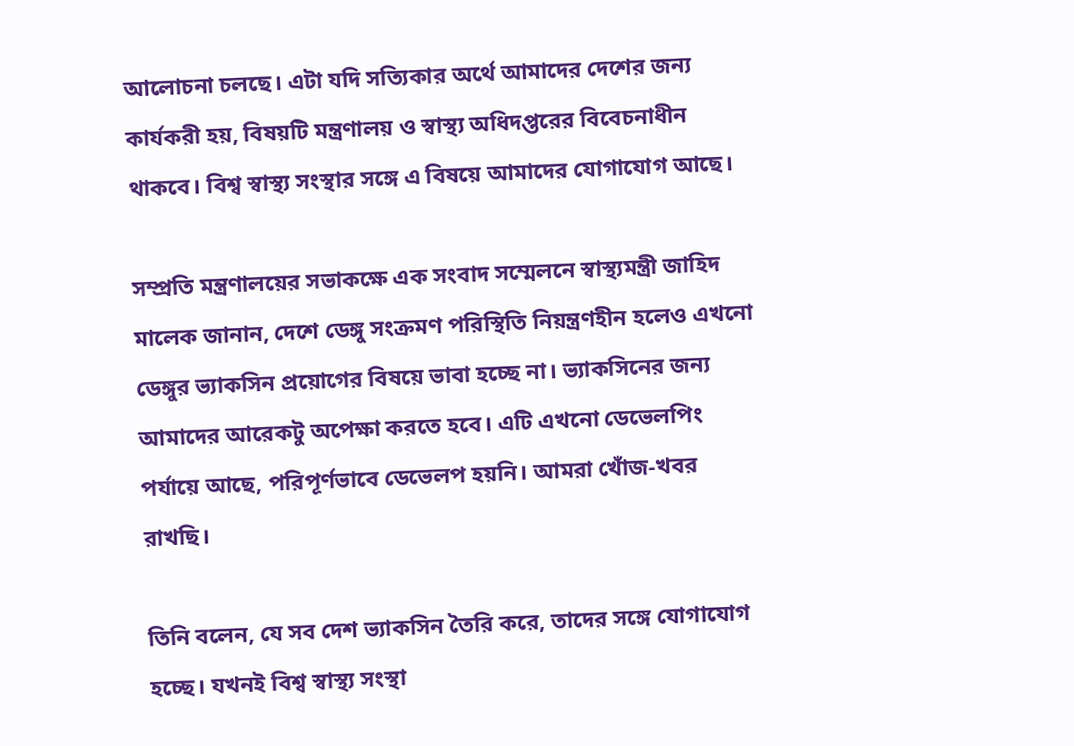আলোচনা চলছে। এটা যদি সত্যিকার অর্থে আমাদের দেশের জন্য কার্যকরী হয়, বিষয়টি মন্ত্রণালয় ও স্বাস্থ্য অধিদপ্তরের বিবেচনাধীন থাকবে। বিশ্ব স্বাস্থ্য সংস্থার সঙ্গে এ বিষয়ে আমাদের যোগাযোগ আছে।

সম্প্রতি মন্ত্রণালয়ের সভাকক্ষে এক সংবাদ সম্মেলনে স্বাস্থ্যমন্ত্রী জাহিদ মালেক জানান, দেশে ডেঙ্গু সংক্রমণ পরিস্থিতি নিয়ন্ত্রণহীন হলেও এখনো ডেঙ্গুর ভ্যাকসিন প্রয়োগের বিষয়ে ভাবা হচ্ছে না। ভ্যাকসিনের জন্য আমাদের আরেকটু অপেক্ষা করতে হবে। এটি এখনো ডেভেলপিং পর্যায়ে আছে, পরিপূর্ণভাবে ডেভেলপ হয়নি। আমরা খোঁজ-খবর রাখছি।

তিনি বলেন, যে সব দেশ ভ্যাকসিন তৈরি করে, তাদের সঙ্গে যোগাযোগ হচ্ছে। যখনই বিশ্ব স্বাস্থ্য সংস্থা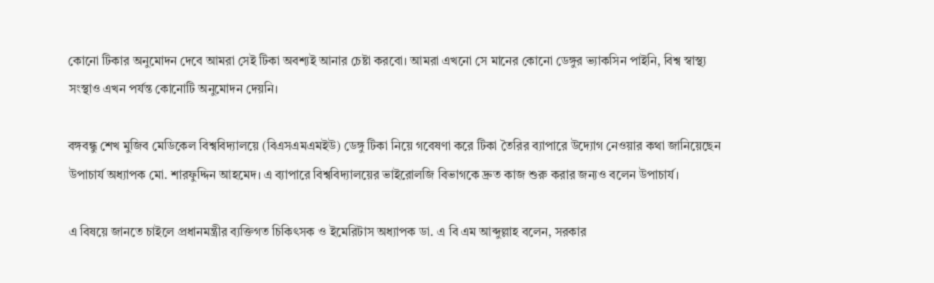কোনো টিকার অনুমোদন দেবে আমরা সেই টিকা অবশ্যই আনার চেষ্টা করবো। আমরা এখনো সে মানের কোনো ডেঙ্গুর ভ্যাকসিন পাইনি, বিশ্ব স্বাস্থ্য সংস্থাও এখন পর্যন্ত কোনোটি অনুমোদন দেয়নি।

বঙ্গবন্ধু শেখ মুজিব মেডিকেল বিশ্ববিদ্যালয়ে (বিএসএমএমইউ) ডেঙ্গু টিকা নিয়ে গবেষণা করে টিকা তৈরির ব্যাপারে উদ্যোগ নেওয়ার কথা জানিয়েছেন উপাচার্য অধ্যাপক মো. শারফুদ্দিন আহমেদ। এ ব্যাপারে বিশ্ববিদ্যালয়ের ভাইরোলজি বিভাগকে দ্রুত কাজ শুরু করার জন্যও বলেন উপাচার্য।

এ বিষয়ে জানতে চাইলে প্রধানমন্ত্রীর ব্যক্তিগত চিকিৎসক ও ইমেরিটাস অধ্যাপক ডা. এ বি এম আব্দুল্লাহ বলেন, সরকার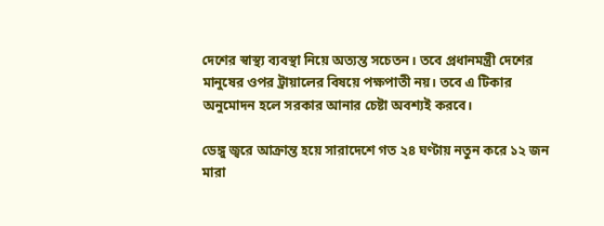দেশের স্বাস্থ্য ব্যবস্থা নিয়ে অত্যন্ত সচেতন। তবে প্রধানমন্ত্রী দেশের মানুষের ওপর ট্রায়ালের বিষয়ে পক্ষপাতী নয়। তবে এ টিকার অনুমোদন হলে সরকার আনার চেষ্টা অবশ্যই করবে।

ডেঙ্গু জ্বরে আক্রান্ত হয়ে সারাদেশে গত ২৪ ঘণ্টায় নতুন করে ১২ জন মারা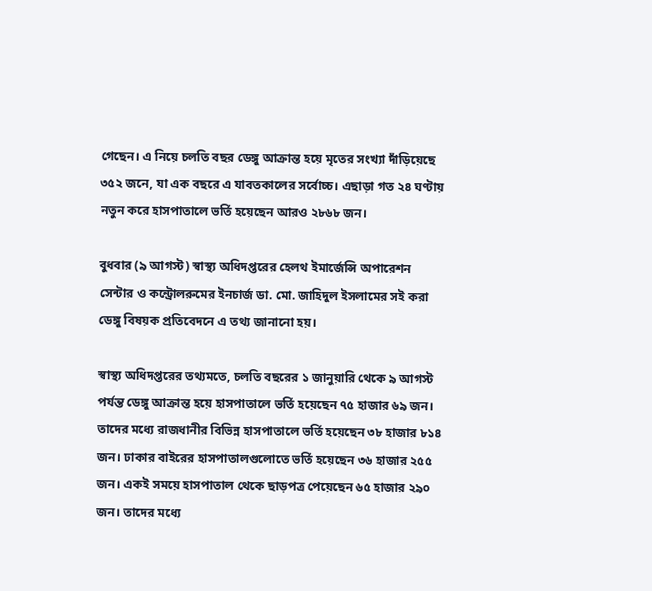গেছেন। এ নিয়ে চলতি বছর ডেঙ্গু আক্রান্ত হয়ে মৃতের সংখ্যা দাঁড়িয়েছে ৩৫২ জনে, যা এক বছরে এ যাবতকালের সর্বোচ্চ। এছাড়া গত ২৪ ঘণ্টায় নতুন করে হাসপাতালে ভর্তি হয়েছেন আরও ২৮৬৮ জন।

বুধবার (৯ আগস্ট) স্বাস্থ্য অধিদপ্তরের হেলথ ইমার্জেন্সি অপারেশন সেন্টার ও কন্ট্রোলরুমের ইনচার্জ ডা. মো. জাহিদুল ইসলামের সই করা ডেঙ্গু বিষয়ক প্রতিবেদনে এ তথ্য জানানো হয়।

স্বাস্থ্য অধিদপ্তরের তথ্যমতে, চলতি বছরের ১ জানুয়ারি থেকে ৯ আগস্ট পর্যন্ত ডেঙ্গু আক্রান্ত হয়ে হাসপাতালে ভর্তি হয়েছেন ৭৫ হাজার ৬৯ জন। তাদের মধ্যে রাজধানীর বিভিন্ন হাসপাতালে ভর্তি হয়েছেন ৩৮ হাজার ৮১৪ জন। ঢাকার বাইরের হাসপাতালগুলোতে ভর্তি হয়েছেন ৩৬ হাজার ২৫৫ জন। একই সময়ে হাসপাতাল থেকে ছাড়পত্র পেয়েছেন ৬৫ হাজার ২৯০ জন। তাদের মধ্যে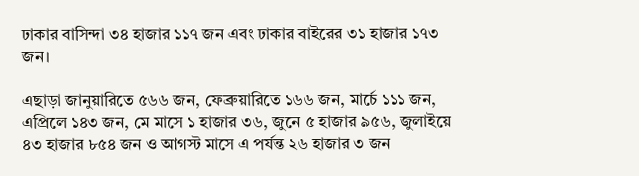ঢাকার বাসিন্দা ৩৪ হাজার ১১৭ জন এবং ঢাকার বাইরের ৩১ হাজার ১৭৩ জন।

এছাড়া জানুয়ারিতে ৫৬৬ জন, ফেব্রুয়ারিতে ১৬৬ জন, মার্চে ১১১ জন, এপ্রিলে ১৪৩ জন, মে মাসে ১ হাজার ৩৬, জুনে ৫ হাজার ৯৫৬, জুলাইয়ে ৪৩ হাজার ৮৫৪ জন ও আগস্ট মাসে এ পর্যন্ত ২৬ হাজার ৩ জন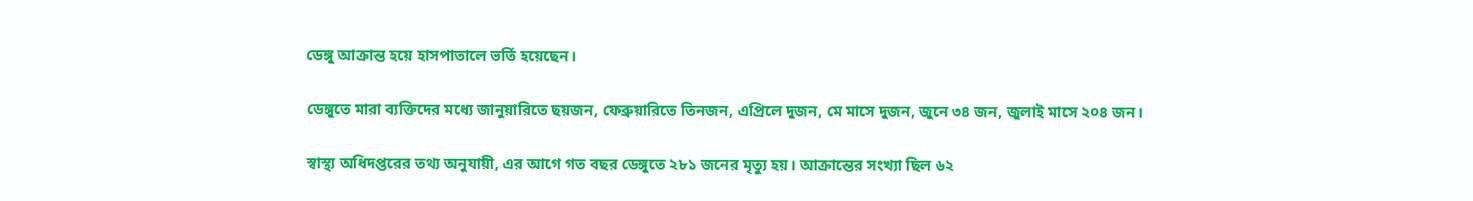ডেঙ্গু আক্রান্ত হয়ে হাসপাতালে ভর্তি হয়েছেন।

ডেঙ্গুতে মারা ব্যক্তিদের মধ্যে জানুয়ারিতে ছয়জন, ফেব্রুয়ারিতে তিনজন, এপ্রিলে দুজন, মে মাসে দুজন, জুনে ৩৪ জন, জুলাই মাসে ২০৪ জন।

স্বাস্থ্য অধিদপ্তরের তথ্য অনুযায়ী, এর আগে গত বছর ডেঙ্গুতে ২৮১ জনের মৃত্যু হয়। আক্রান্তের সংখ্যা ছিল ৬২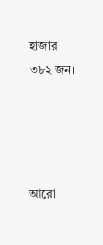হাজার ৩৮২ জন।




আরো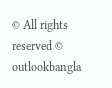© All rights reserved © outlookbangla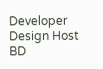Developer Design Host BD